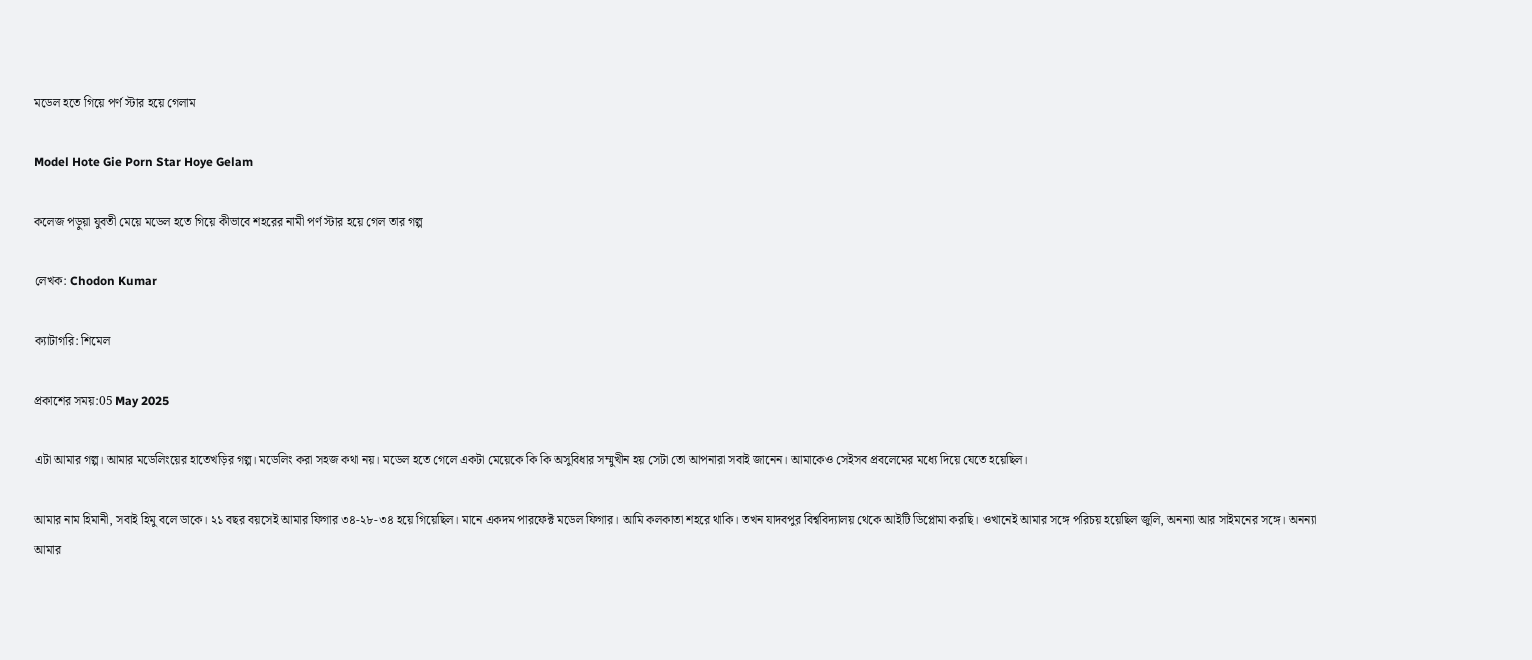মডেল হতে গিয়ে পর্ণ স্টার হয়ে গেলাম

Model Hote Gie Porn Star Hoye Gelam

কলেজ পড়ুয়া যুবতী মেয়ে মডেল হতে গিয়ে কীভাবে শহরের নামী পর্ণ স্টার হ‌য়ে গেল তার গল্প

লেখক: Chodon Kumar

ক্যাটাগরি: শিমেল

প্রকাশের সময়:05 May 2025

এটা আমার গল্প। আমার মডেলিংয়ের হাতেখড়ির গল্প। মডেলিং করা সহজ কথা নয়। মডেল হতে গেলে একটা মেয়েকে কি কি অসুবিধার সম্মুখীন হয় সেটা তো আপনারা সবাই জানেন। আমাকেও সেইসব প্রবলেমের মধ্যে দিয়ে যেতে হয়েছিল।

আমার নাম হিমানী, সবাই হিমু বলে ডাকে। ২১ বছর বয়সেই আমার ফিগার ৩৪-২৮-৩৪ হয়ে গিয়েছিল। মানে একদম পারফেক্ট মডেল ফিগার। আমি কলকাতা শহরে থাকি। তখন যাদবপুর‌ বিশ্ববিদ্যালয় থেকে আইটি ডিপ্লোমা করছি। ওখানেই আমার সঙ্গে পরিচয় হয়েছিল জুলি, অনন্যা আর সাইমনের সঙ্গে। অনন্যা আমার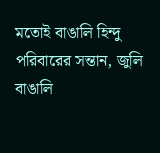মতোই বাঙালি হিন্দু পরিবারের সন্তান, জুলি বাঙালি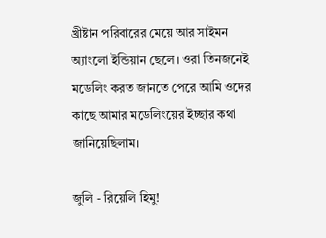খ্রীষ্টান পরিবারের মেয়ে আর সাইমন অ্যাংলো ইন্ডিয়ান ছেলে। ওরা তিনজনেই মডেলিং করত জানতে পেরে আমি ওদের কাছে আমার মডেলিংয়ের ইচ্ছার কথা জানিয়েছিলাম।

জুলি - রিয়েলি হিমু!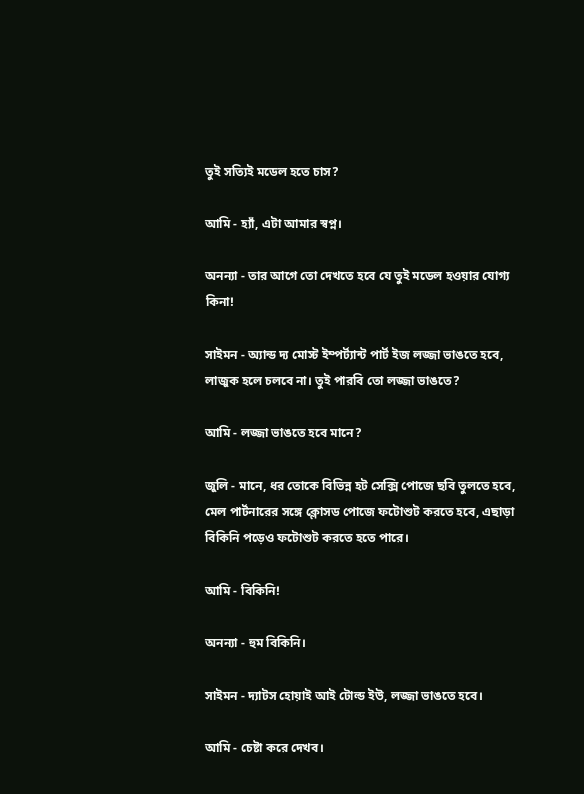তুই সত্যিই মডেল হতে চাস?

আমি - হ্যাঁ, এটা আমার স্বপ্ন।

অনন্যা - তার আগে তো দেখতে হবে যে তুই মডেল‌ হ‌ওয়ার যোগ্য কিনা!

সাইমন - অ্যান্ড দ্য মোস্ট ইম্পর্ট্যান্ট পার্ট ইজ লজ্জা ভাঙতে হবে, লাজুক হলে চলবে না। তুই পারবি তো লজ্জা ভাঙতে?

আমি - লজ্জা ভাঙতে হবে মানে?

জুলি - মানে, ধর তোকে বিভিন্ন‌ হট‌ সেক্সি পোজে ছবি তুলতে‌ হবে, মেল পার্টনারের সঙ্গে ক্লোসড পোজে ফটোশুট করতে হবে, এছাড়া বিকিনি‌ পড়েও ফটোশুট করতে হতে পারে।

আমি - বিকিনি!

অনন্যা - হুম বিকিনি।

সাইমন - দ্যাটস হোয়াই আই টোল্ড ইউ, লজ্জা ভাঙতে হবে।

আমি - চেষ্টা করে দেখব।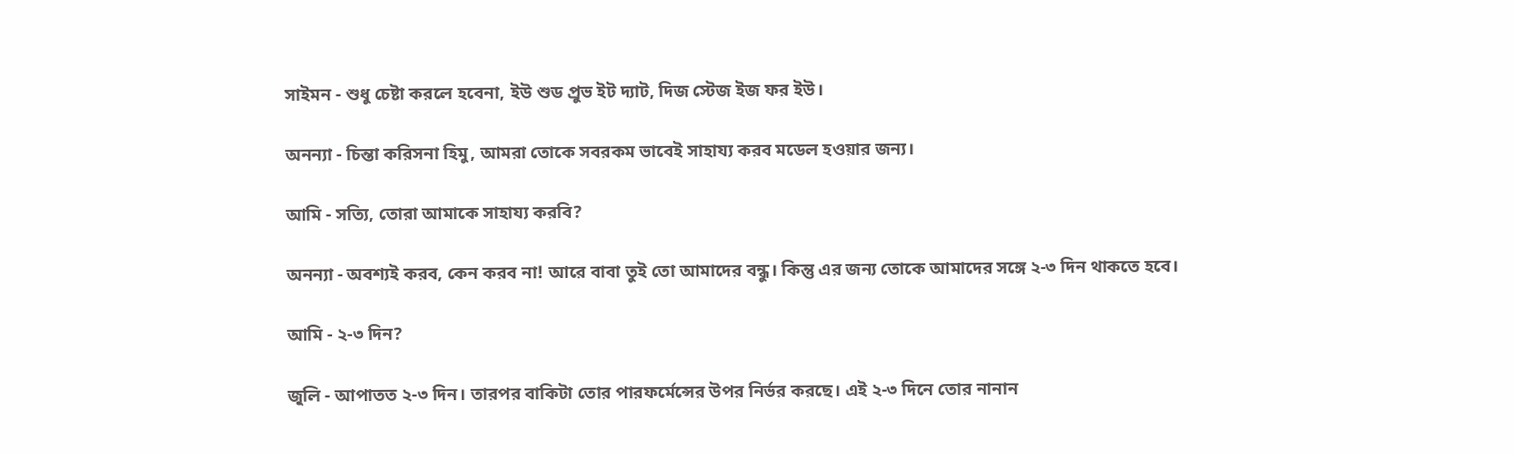সাইমন - শুধু চেষ্টা করলে হবেনা, ইউ শুড প্রুভ ইট দ্যাট, দিজ স্টেজ ইজ ফর ইউ।

অনন্যা - চিন্তা করিসনা হিমু, আমরা তোকে সবরকম ভাবেই সাহায্য করব মডেল হ‌ওয়ার জন্য।

আমি - সত্যি, তোরা আমাকে সাহায্য করবি?

অনন্যা - অবশ্য‌ই করব, কেন করব না! আরে বাবা তুই তো আমাদের বন্ধু। কিন্তু এর জন্য তোকে আমাদের সঙ্গে ২-৩ দিন থাকতে হবে।

আমি - ২-৩ দিন?

জুলি - আপাতত ২-৩ দিন। তারপর বাকিটা তোর পারফর্মেন্সের উপর নির্ভর করছে। এই ২-৩ দিনে তোর নানান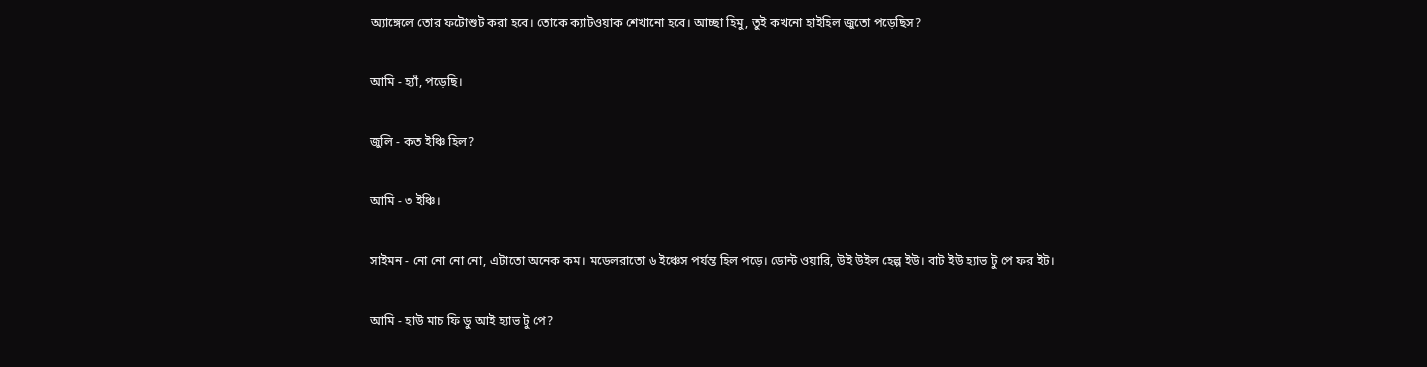অ্যাঙ্গেলে তোর ফটোশুট করা হবে। তোকে ক্যাট‌ওয়াক শেখানো হবে। আচ্ছা হিমু, তুই কখনো হাইহিল জুতো পড়েছিস?

আমি - হ্যাঁ, পড়েছি।

জুলি - কত ইঞ্চি হিল?

আমি - ৩ ইঞ্চি।

সাইমন - নো নো নো নো, এটাতো অনেক কম। মডেলরাতো ৬ ইঞ্চেস পর্যন্ত হিল পড়ে। ডোন্ট ওয়ারি, উই উইল হেল্প ইউ। বাট ইউ হ্যাভ টু পে ফর ইট।

আমি - হাউ মাচ ফি ডু আই হ্যাভ টু পে?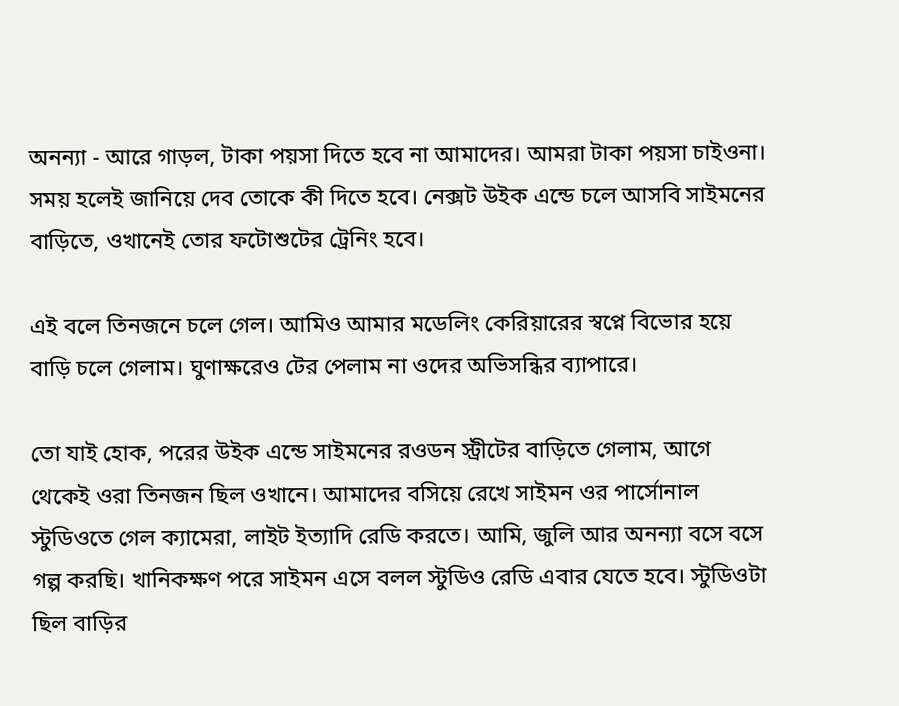অনন্যা - আরে গাড়ল, টাকা পয়সা দিতে হবে না আমাদের। আমরা টাকা পয়সা চাইওনা। সময় হলেই জানিয়ে দেব তোকে কী দিতে হবে। নেক্সট উইক‌ এন্ডে চলে আসবি সাইমনের বাড়িতে, ওখানেই তোর ফটোশুটের ট্রেনিং হবে।

এই বলে তিনজনে চলে গেল। আমিও আমার মডেলিং কেরিয়ারের স্বপ্নে বিভোর হয়ে বাড়ি চলে গেলাম। ঘুণাক্ষরেও টের পেলাম না ওদের অভিসন্ধির ব্যাপারে।

তো যাই হোক, পরের উইক এন্ডে সাইমনের র‌ওডন‌ স্ট্রীটের বাড়িতে গেলাম, আগে থেকেই ওরা তিনজন ছিল ওখানে। আমাদের বসিয়ে রেখে সাইমন ওর পার্সোনাল‌ স্টুডিওতে গেল ক্যামেরা, লাইট ইত্যাদি রেডি করতে। আমি, জুলি আর অনন্যা বসে বসে গল্প করছি। খানিকক্ষণ পরে সাইমন এসে বলল স্টুডিও রেডি এবার যেতে হবে। স্টুডিওটা ছিল‌ বাড়ির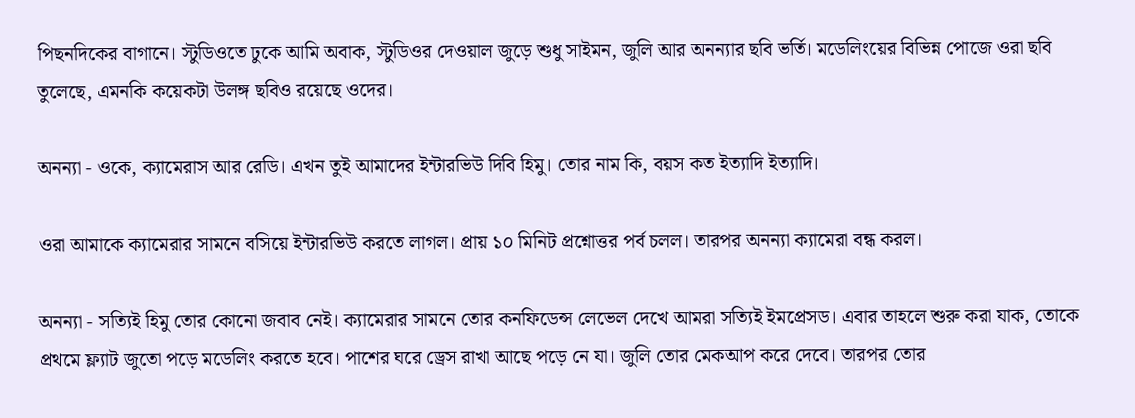পিছনদিকের বাগানে। স্টুডিওতে ঢুকে আমি অবাক, স্টুডিওর দেওয়াল জুড়ে শুধু সাইমন, জুলি আর অনন্যার ছবি ভর্তি। মডেলিংয়ের বিভিন্ন পোজে ওরা ছবি তুলেছে, এমনকি কয়েকটা উলঙ্গ ছবিও রয়েছে ওদের।

অনন্যা - ওকে, ক্যামেরাস আর রেডি। এখন তুই আমাদের ইন্টারভিউ দিবি হিমু। তোর নাম কি, বয়স কত ইত্যাদি ইত্যাদি।

ওরা আমাকে ক্যামেরার সামনে বসিয়ে ইন্টারভিউ করতে লাগল। প্রায় ১০ মিনিট প্রশ্নোত্তর পর্ব চলল। তারপর অনন্যা ক্যামেরা বন্ধ করল।

অনন্যা - সত্যিই হিমু তোর কোনো জবাব নেই। ক্যামেরার সামনে তোর কনফিডেন্স লেভেল দেখে আমরা সত্যিই ইমপ্রেসড। এবার তাহলে শুরু করা যাক, তোকে প্রথমে ফ্ল্যাট জুতো পড়ে মডেলিং করতে হবে। পাশের ঘরে ড্রেস রাখা আছে পড়ে নে যা। জুলি তোর মে‌ক‌আপ করে দেবে। তারপর তোর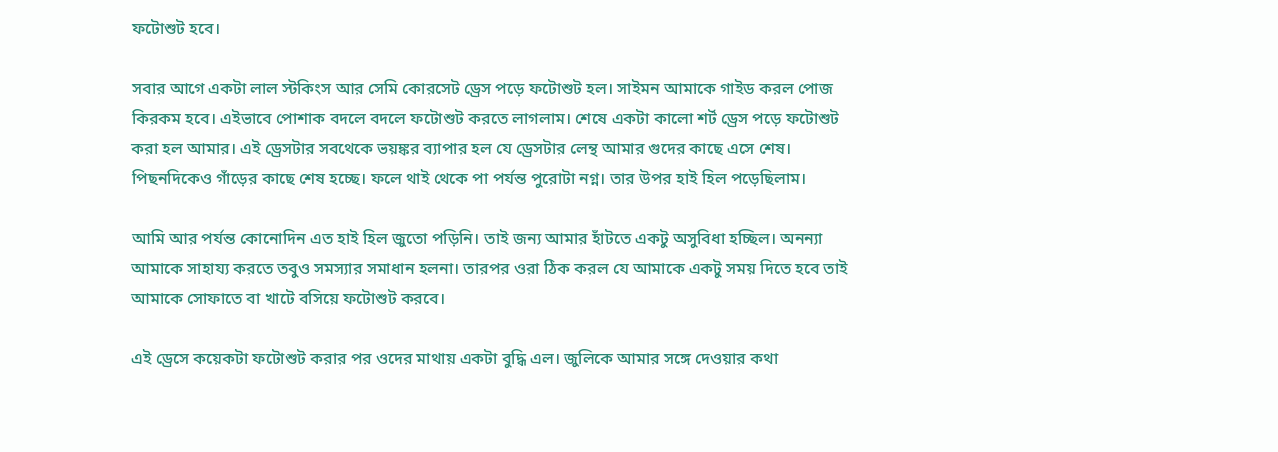ফটোশুট হবে।

সবার আগে একটা লাল স্টকিংস আর সেমি কোরসেট ড্রেস পড়ে ফটোশুট হল। সাইমন আমাকে গাইড করল পোজ কিরকম হবে। এইভাবে পোশাক বদলে বদলে ফটোশুট করতে লাগলাম। শেষে একটা কালো শর্ট ড্রেস পড়ে ফটোশুট করা হল আমার। এই ড্রেসটার সবথেকে ভয়ঙ্কর ব্যাপার হল যে ড্রেসটার লেন্থ আমার গুদের কাছে এসে শেষ। পিছনদিকেও গাঁড়ের কাছে শেষ‌ হচ্ছে। ফলে থাই থেকে পা পর্যন্ত পুরোটা নগ্ন। তার উপর হাই হিল পড়েছিলাম।

আমি আর পর্যন্ত কোনোদিন এত হাই হিল জুতো পড়িনি। তাই জন্য আমার হাঁটতে একটু অসুবিধা হচ্ছিল। অনন্যা আমাকে সাহায্য করতে তবুও সমস্যার সমাধান হলনা। তারপর ওরা ঠিক করল যে আমাকে একটু সময় দিতে হবে তাই আমাকে সোফাতে বা খাটে বসিয়ে ফটোশুট করবে।

এই ড্রেসে কয়েকটা ফটোশুট করার পর ওদের মাথায় একটা বুদ্ধি এল। জুলিকে আমার সঙ্গে দেওয়ার কথা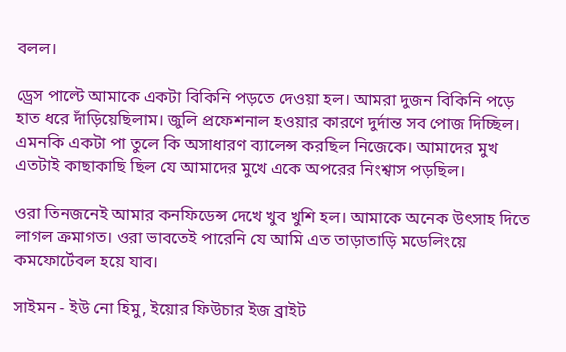বলল।

ড্রেস পাল্টে আমাকে একটা বিকিনি পড়তে দেওয়া হল। আমরা দুজন বিকিনি পড়ে হাত ধরে দাঁড়িয়েছিলাম। জুলি প্রফেশনাল হ‌ওয়ার কারণে দুর্দান্ত সব পোজ দিচ্ছিল। এমনকি একটা পা তুলে কি অসাধারণ ব্যালেন্স করছিল নিজেকে। আমাদের মুখ এতটাই কাছাকাছি ছিল যে আমাদের মুখে একে অপরের নিংশ্বাস পড়ছিল।

ওরা তিনজনেই আমার কনফিডেন্স দেখে খুব খুশি হল। আমাকে অনেক উৎসাহ দিতে লাগল ক্রমাগত। ওরা ভাবতেই পারেনি যে আমি এত তাড়াতাড়ি মডেলিংয়ে কমফোর্টেবল হয়ে যাব।

সাইমন - ইউ নো হিমু, ইয়োর ফিউচার ইজ ব্রাইট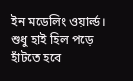ইন মডেলিং ওয়ার্ল্ড। শুধু হাই হিল পড়ে হাঁটতে হবে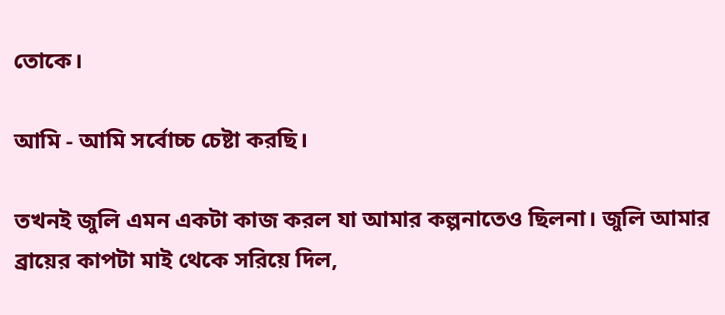তোকে।

আমি - আমি সর্বোচ্চ চেষ্টা করছি।

তখন‌ই জুলি এমন একটা কাজ করল যা আমার কল্পনাতেও ছিলনা। জুলি আমার ব্রায়ের কাপটা মাই থেকে সরিয়ে দিল,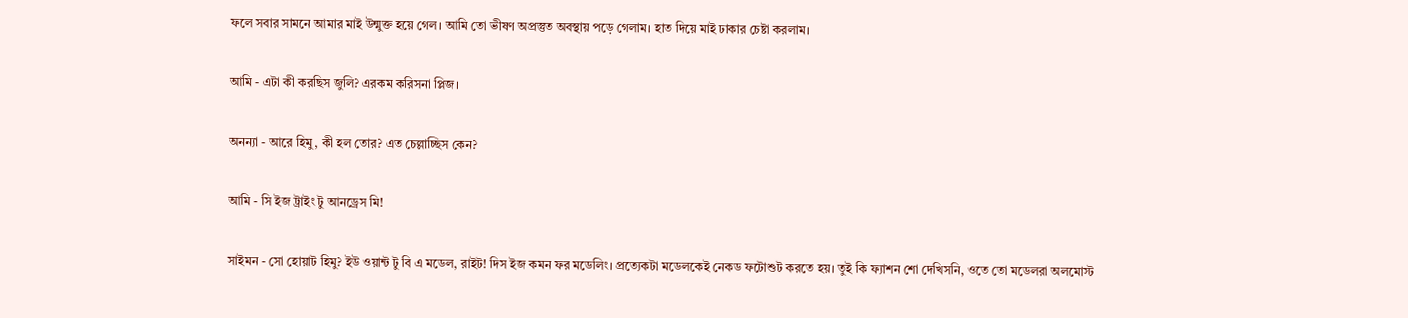ফলে সবার সামনে আমার মাই উন্মুক্ত হয়ে গেল। আমি তো ভীষণ অপ্রস্তুত অবস্থায় পড়ে গেলাম। হাত দিয়ে মাই ঢাকার চেষ্টা করলাম।

আমি - এটা কী করছিস জুলি? এরকম করিসনা প্লিজ।

অনন্যা - আরে হিমু, কী হল তোর? এত চেল্লাচ্ছিস কেন?

আমি - সি ইজ ট্রাইং টু আনড্রেস মি!

সাইমন - সো হোয়াট হিমু? ইউ ওয়ান্ট টু বি এ মডেল, রাইট! দিস ইজ কমন ফর মডেলিং। প্রত্যেকটা মডেলকেই নেকড ফটোশুট করতে হয়। তুই কি ফ্যাশন শো দেখিসনি, ওতে তো মডেলরা অলমোস্ট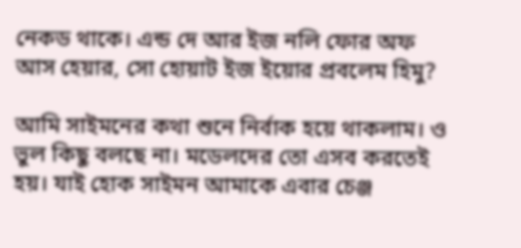নেকড থাকে। এন্ড দে আর ইজ নলি ফোর অফ আস হেয়ার, সো হোয়াট ইজ ইয়োর প্রবলেম হিমু?

আমি সাইমনের কথা শুনে নির্বাক হয়ে থাকলাম। ও ভুল কিছু বলছে না। মডেলদের তো এসব করতেই হয়। যাই হোক সাইমন আমাকে এবার চেঞ্জ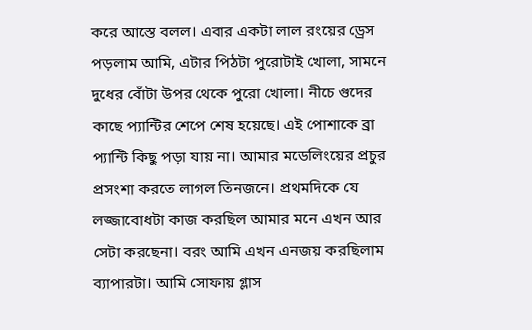করে আস্তে বলল। এবার একটা লাল রংয়ের ড্রেস পড়লাম আমি, এটার পিঠটা পুরোটাই খোলা, সামনে দুধের বোঁটা উপর থেকে পুরো খোলা। নীচে গুদের কাছে প্যান্টির শেপে শেষ হয়েছে। এই পোশাকে ব্রা প্যান্টি কিছু পড়া যায় না। আমার মডেলিংয়ের প্রচুর প্রসংশা করতে লাগল তিনজনে। প্রথমদিকে যে লজ্জাবোধটা কাজ করছিল আমার মনে এখন আর সেটা করছেনা। বরং আমি এখন এনজয় করছিলাম ব্যাপারটা। আমি সোফায় গ্লাস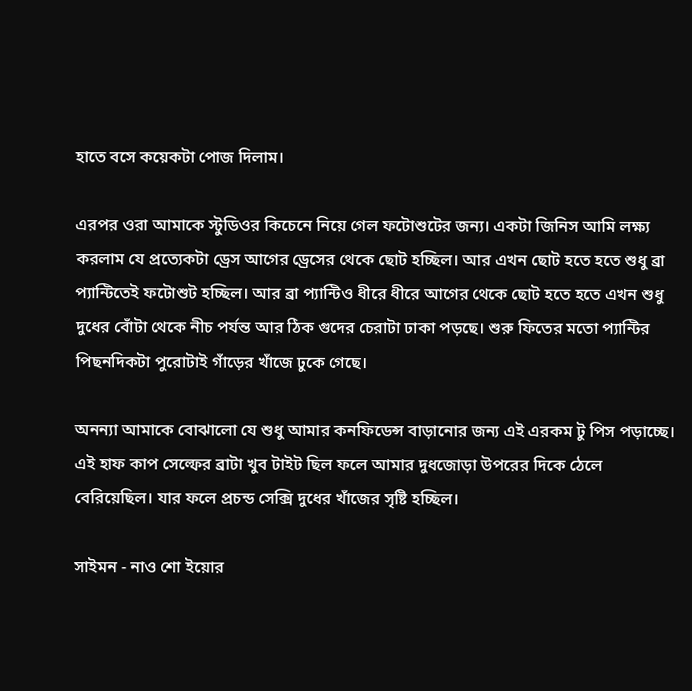হাতে বসে কয়েকটা পোজ দিলাম।

এরপর ওরা আমাকে স্টুডিওর কিচেনে নিয়ে গেল ফটোশুটের জন্য। একটা জিনিস আমি লক্ষ্য করলাম যে প্রত্যেকটা ড্রেস আগের ড্রেসের থেকে ছোট হচ্ছিল। আর এখন ছোট হতে হতে শুধু ব্রা প্যান্টিতেই ফটোশুট হচ্ছিল। আর ব্রা প্যান্টিও ধীরে ধীরে আগের থেকে ছোট হতে হতে এখন শুধু দুধের বোঁটা থেকে নীচ পর্যন্ত আর ঠিক‌ গুদের চেরাটা ঢাকা পড়ছে। শুরু ফিতের মতো প্যান্টির পিছনদিকটা পুরোটাই গাঁড়ের খাঁজে ঢুকে গেছে।

অনন্যা আমাকে বোঝালো যে শুধু আমার কনফিডেন্স বাড়ানোর জন্য এই এরকম টু পিস পড়াচ্ছে। এই হাফ কাপ সেল্ফের ব্রাটা খুব টাইট ছিল ফলে আমার দুধজোড়া উপরের দিকে ঠেলে বেরিয়েছিল। যার ফলে প্রচন্ড সেক্সি দুধের খাঁজের সৃষ্টি হচ্ছিল।

সাইমন - নাও শো ইয়োর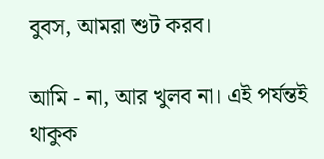বুবস, আমরা শুট করব।

আমি - না, আর খুলব না। এই পর্যন্ত‌ই থাকুক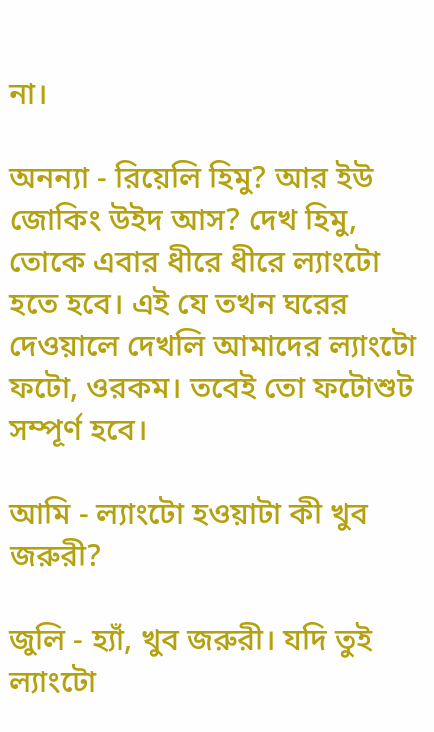না।

অনন্যা - রিয়েলি হিমু? আর ইউ জোকিং উইদ আস? দেখ হিমু, তোকে এবার ধীরে ধীরে ল্যাংটো হতে হবে। এই যে তখন ঘরের দেওয়ালে দেখলি আমাদের ল্যাংটো ফটো, ওরকম। তবেই তো ফটোশুট সম্পূর্ণ হবে।

আমি - ল্যাংটো হ‌ওয়াটা কী খুব জরুরী?

জুলি - হ্যাঁ, খুব জরুরী। যদি তুই ল্যাংটো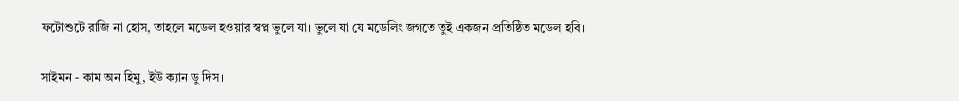ফটোশুটে রাজি না হোস, তাহলে মডেল হ‌ওয়ার স্বপ্ন ভুলে যা। ভুলে যা যে মডেলিং জগতে তুই একজন প্রতিষ্ঠিত মডেল হবি।

সাইমন - কাম অন হিমু, ইউ ক্যান ডু দিস।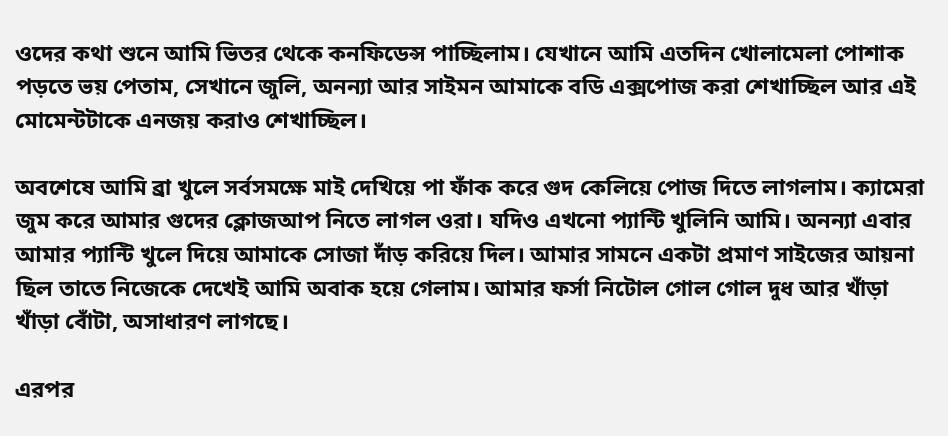ওদের কথা শুনে আমি ভিতর থেকে কনফিডেন্স পাচ্ছিলাম। যেখানে আমি এতদিন খোলামেলা পোশাক পড়তে ভয় পেতাম, সেখানে জুলি, অনন্যা আর সাইমন আমাকে বডি এক্সপোজ করা শেখাচ্ছিল আর এই মোমেন্টটাকে এনজয় করাও শেখাচ্ছিল।

অবশেষে আমি ব্রা খুলে সর্বসমক্ষে মাই দেখিয়ে পা ফাঁক করে গুদ‌ কেলিয়ে পোজ দিতে লাগলাম। ক‌্যামেরা জুম করে আমার গুদের ক্লোজ‌আপ নিতে লাগল ওরা। যদিও এখনো প্যান্টি খুলিনি আমি। অনন্যা এবার আমার প্যান্টি খুলে দিয়ে আমাকে সোজা দাঁড় করিয়ে দিল। আমার সামনে একটা প্রমাণ সাইজের আয়না ছিল তাতে নিজেকে দেখেই আমি অবাক হয়ে গেলাম। আমার ফর্সা নিটোল গোল গোল দুধ আর খাঁড়া খাঁড়া বোঁটা, অসাধারণ লাগছে।

এরপর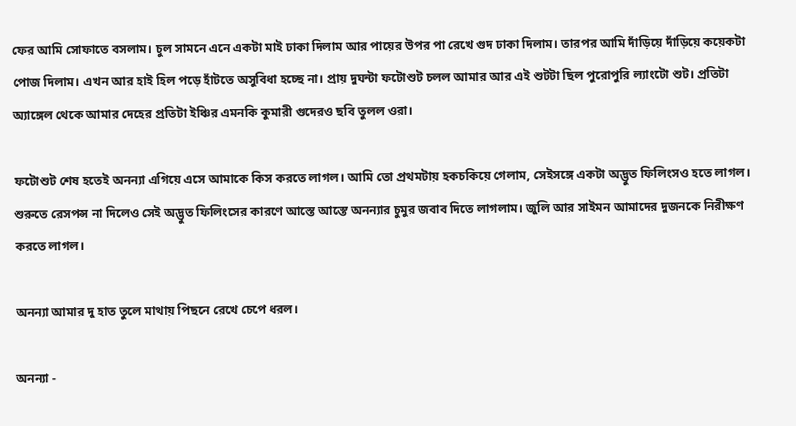ফের আমি সোফাতে বসলাম। চুল সামনে এনে একটা মাই ঢাকা দিলাম আর পায়ের উপর পা রেখে গুদ ঢাকা দিলাম। তারপর আমি দাঁড়িয়ে দাঁড়িয়ে কয়েকটা পোজ দিলাম। এখন আর হাই হিল পড়ে হাঁটতে অসুবিধা হচ্ছে না। প্রায় দুঘন্টা ফটোশুট চলল আমার আর এই শুটটা ছিল‌ পুরোপুরি ল‌্যাংটো শুট। প্রতিটা অ্যাঙ্গেল‌ থেকে আমার দেহের প্রতিটা ইঞ্চির এমনকি কুমারী গুদের‌ও ছবি তুলল ওরা।

ফটোশুট শেষ হতেই অনন্যা এগিয়ে এসে আমাকে কিস করতে লাগল। আমি তো প্রথমটায় হকচকিয়ে গেলাম, সেইসঙ্গে একটা অদ্ভুত ফিলিংস‌ও হতে লাগল। শুরুতে রেসপন্স না‌ দিলেও সেই অদ্ভুত ফিলিংসের কারণে আস্তে আস্তে অনন্যার চুমুর জবাব দিতে লাগলাম। জুলি আর সাইমন আমাদের দুজনকে নিরীক্ষণ করতে লাগল।

অনন্যা আমার দু হাত তুলে মাথায় পিছনে রেখে চেপে ধরল।

অনন্যা -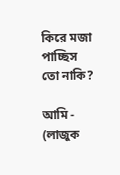কিরে মজা পাচ্ছিস তো নাকি?

আমি - (লাজুক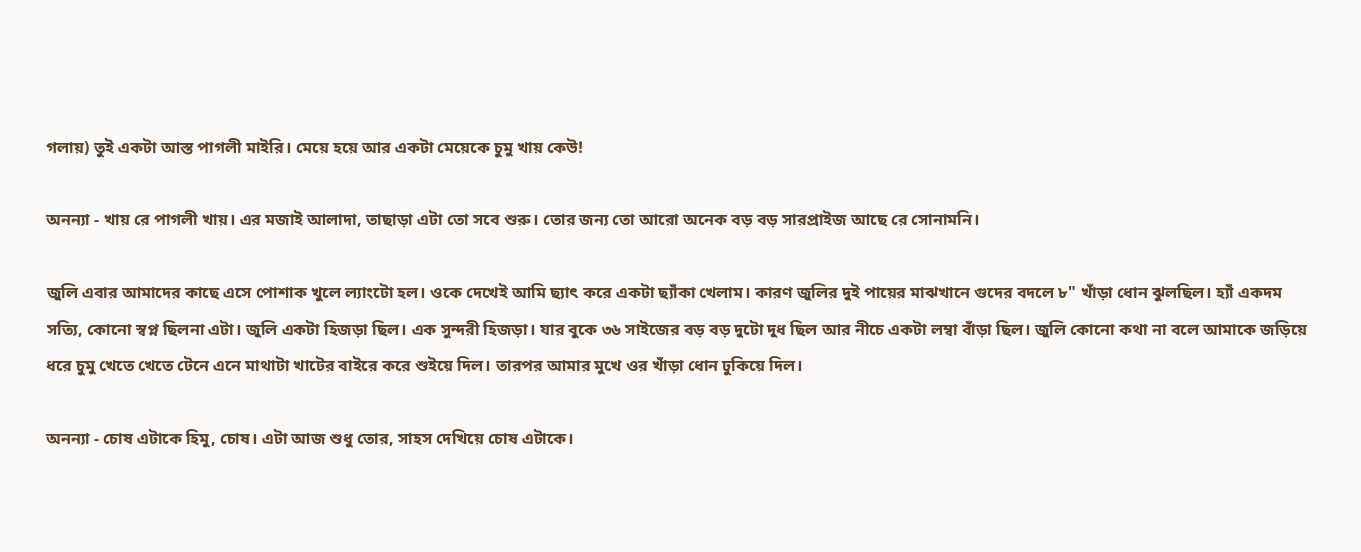গলায়) তুই একটা আস্ত পাগলী মাইরি। মেয়ে হয়ে আর একটা মেয়েকে চুমু খায় কেউ!

অনন্যা - খায় রে পাগলী খায়। এর মজাই আলাদা, তাছাড়া এটা তো সবে শুরু। তোর জন্য তো আরো অনেক বড় বড় সারপ্রাইজ আছে রে সোনামনি।

জুলি এবার আমাদের কাছে এসে পোশাক খুলে ল‌্যাংটো হল। ওকে দেখেই আমি ছ্যাৎ করে একটা ছ্যাঁকা খেলাম। কারণ জুলির দুই পায়ের মাঝখানে গুদের বদলে ৮" খাঁড়া ধোন ঝুলছিল। হ্যাঁ একদম সত্যি, কোনো স্বপ্ন ছিলনা এটা। জুলি একটা হিজড়া ছিল। এক সুন্দরী হিজড়া। যার বুকে ৩৬ সাইজের বড় বড় দুটো দুধ ছিল আর নীচে একটা লম্বা বাঁড়া ছিল। জুলি কোনো কথা না বলে আমাকে জড়িয়ে ধরে চুমু খেতে খেতে টেনে এনে মাথাটা খাটের বাইরে করে শুইয়ে দিল। তারপর আমার মুখে ওর খাঁড়া ধোন ঢুকিয়ে দিল।

অনন্যা - চোষ এটাকে হিমু, চোষ। এটা আজ শুধু তোর, সাহস দেখিয়ে চোষ এটাকে।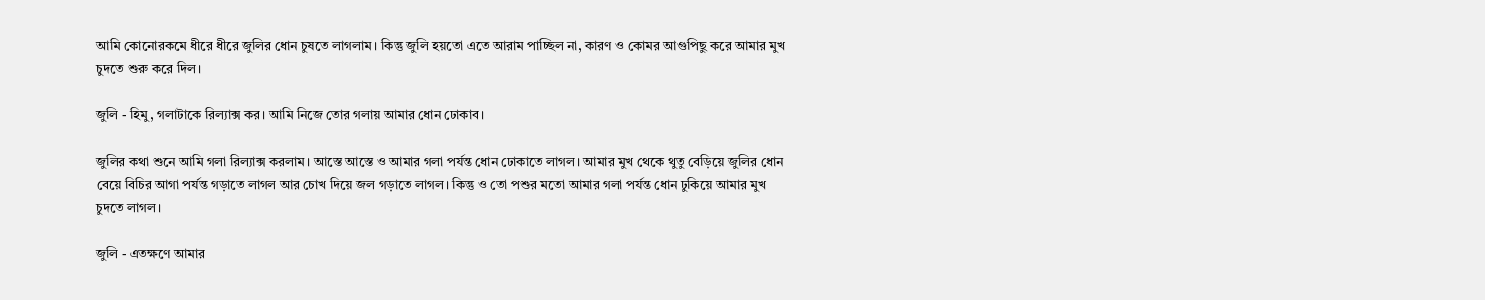আমি কোনোরকমে ধীরে ধীরে জুলির ধোন চুষতে লাগলাম। কিন্তু জুলি হয়তো এতে আরাম পাচ্ছিল না, কারণ ও কোমর আগুপিছু করে আমার মুখ চুদতে শুরু করে দিল।

জুলি - হিমু, গলাটাকে রিল্যাক্স কর। আমি নিজে তোর গলায় আমার ধোন ঢোকাব।

জুলির কথা শুনে আমি গলা রিল্যাক্স করলাম। আস্তে আস্তে ও আমার গলা পর্যন্ত ধোন ঢোকাতে লাগল। আমার মুখ থেকে থুতু বেড়িয়ে জুলির ধোন বেয়ে বিচির আগা পর্যন্ত গড়াতে লাগল আর চোখ দিয়ে জল গড়াতে লাগল। কিন্তু ও তো পশুর মতো আমার গলা পর্যন্ত ধোন ঢুকিয়ে আমার মুখ চুদতে লাগল।

জুলি - এতক্ষণে আমার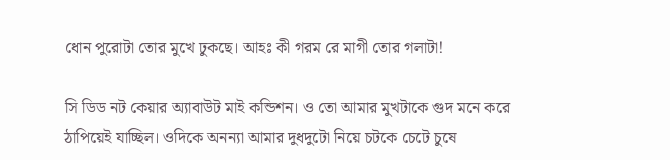ধোন পুরোটা তোর মুখে ঢুকছে। আহঃ কী গরম রে মাগী তোর গলাটা!

সি ডিড নট কেয়ার অ্যাবাউট মাই কন্ডিশন। ও তো আমার মুখটাকে গুদ‌ মনে করে ঠাপিয়েই যাচ্ছিল। ওদিকে অনন্যা আমার দুধদুটো নিয়ে চটকে চেটে চুষে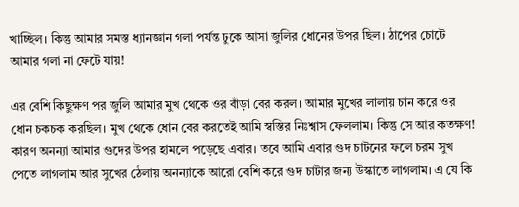খাচ্ছিল। কিন্তু আমার সমস্ত ধ্যানজ্ঞান গলা পর্যন্ত ঢুকে আসা জুলির ধোনের উপর ছিল। ঠাপের চোটে আমার গলা না‌ ফেটে যায়!

এর বেশি কিছুক্ষণ পর জুলি আমার মুখ থেকে ওর বাঁড়া বের করল। আমার মুখের লালায় চান করে ওর ধোন চকচক করছিল। মুখ থেকে ধোন বের করতেই আমি স্বস্তির নিঃশ্বাস ফেললাম। কিন্তু সে আর কতক্ষণ! কারণ অনন্যা আমার গুদের উপর হামলে পড়েছে এবার। তবে আমি এবার গুদ চাটনের ফলে চরম সুখ পেতে লাগলাম আর সুখের ঠেলায় অনন‌্যাকে আরো বেশি করে গুদ চাটার জন্য উস্কাতে লাগলাম। এ যে কি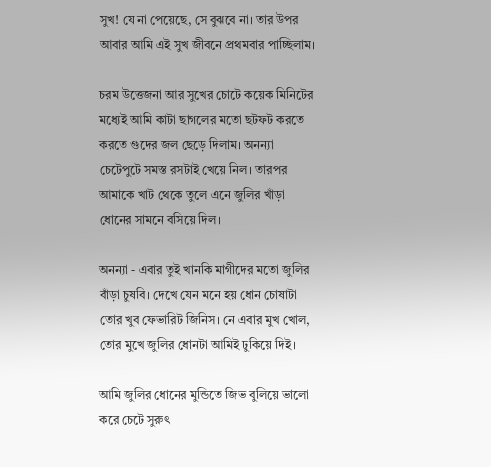সুখ! যে না পেয়েছে, সে বুঝবে না। তার উপর আবার আমি এই সুখ জীবনে প্রথমবার পাচ্ছিলাম।

চরম উত্তেজনা আর সুখের চোটে কয়েক মিনিটের মধ্যেই আমি কাটা ছাগলের মতো ছটফট করতে করতে গুদের জল‌ ছেড়ে দিলাম। অনন্যা চেটেপুটে সমস্ত রসটাই খেয়ে নিল। তারপর আমাকে খাট থেকে তুলে এনে জুলির খাঁড়া ধোনের সামনে বসিয়ে দিল।

অনন‌্যা - এবার তুই খানকি মাগীদের মতো জুলির বাঁড়া চুষবি। দেখে যেন মনে হয় ধোন চোষাটা তোর খুব ফেভারিট জিনিস। নে এবার মুখ খোল, তোর মুখে জুলির ধোনটা আমি‌ই ঢুকিয়ে দি‌ই।

আমি জুলির ধোনের মুন্ডিতে জিভ বুলিয়ে ভালো করে চেটে সুরুৎ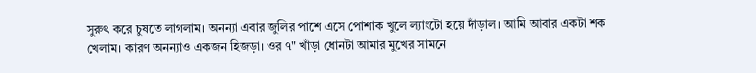সুরুৎ করে চুষতে লাগলাম। অনন্যা এবার জুলির পাশে এসে পোশাক খুলে ল্যাংটো হয়ে দাঁড়াল। আমি আবার একটা শক খেলাম। কারণ অনন্যাও একজন হিজড়া। ওর ৭" খাঁড়া ধোনটা আমার মুখের সামনে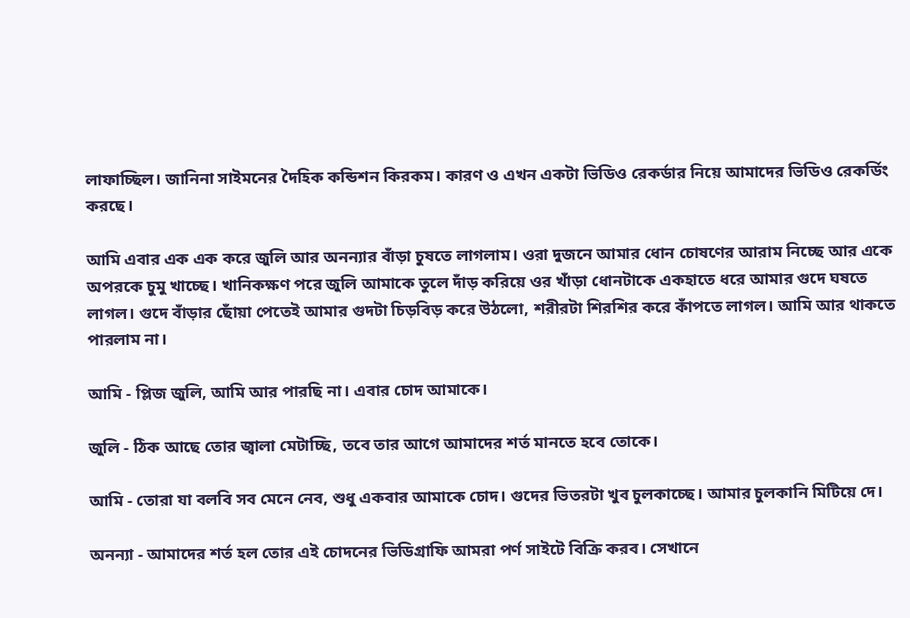লাফাচ্ছিল। জানিনা সাইমনের দৈহিক কন্ডিশন কিরকম। কারণ ও এখন একটা ভিডিও রেকর্ডার নিয়ে আমাদের ভিডিও রেকর্ডিং করছে।

আমি এবার এক এক করে জুলি আর অনন্যার বাঁড়া চুষতে লাগলাম। ওরা দুজনে আমার ধোন চোষণের আরাম নিচ্ছে আর একে অপরকে চুমু খাচ্ছে। খানিকক্ষণ পরে জুলি আমাকে তুলে দাঁড় করিয়ে ওর খাঁড়া ধোনটাকে একহাতে ধরে আমার গুদে ঘষতে লাগল। গুদে বাঁড়ার ছোঁয়া পেতেই আমার গুদটা চিড়বিড় করে উঠলো, শরীরটা শিরশির করে কাঁপতে লাগল। আমি আর থাকতে পারলাম না।

আমি - প্লিজ জুলি, আমি আর পারছি না। এবার চোদ আমাকে।

জুলি - ঠিক আছে তোর জ্বালা মেটাচ্ছি, তবে তার আগে আমাদের শর্ত মানতে হবে তোকে।

আমি - তোরা যা বলবি সব মেনে নেব, শুধু একবার আমাকে চোদ। গুদের ভিতরটা খুব চুলকাচ্ছে। আমার চুলকানি মিটিয়ে দে।

অনন্যা - আমাদের শর্ত হল তোর এই চোদনের ভিডিগ্রাফি আমরা পর্ণ সাইটে বিক্রি করব‌। সেখানে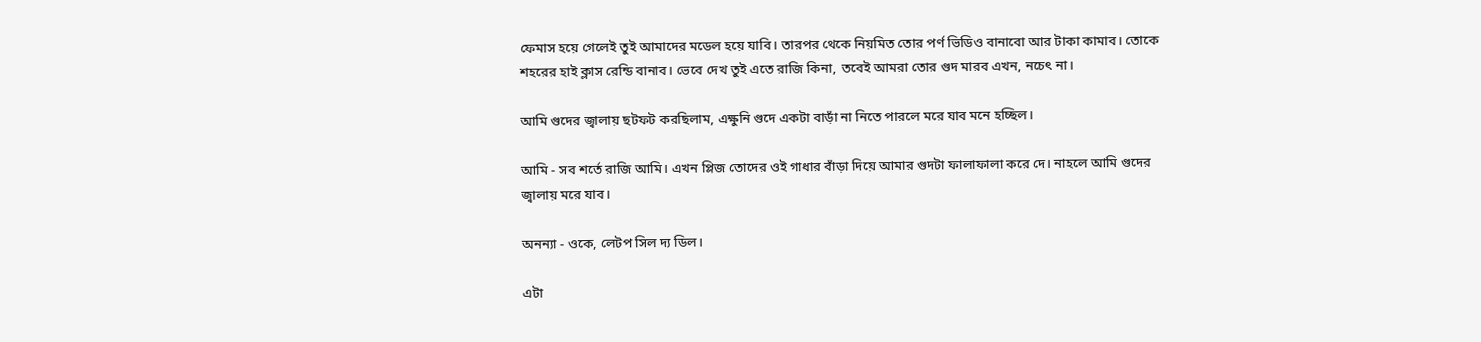ফেমাস হয়ে গেলেই তুই আমাদের মডেল হয়ে যাবি। তারপর থেকে নিয়মিত তোর পর্ণ ভিডিও বানাবো আর টাকা কামাব। তোকে শহরের হাই ক্লাস রেন্ডি বানাব। ভেবে দেখ তুই এতে রাজি কিনা, তবেই আমরা তোর গুদ মারব এখন, নচেৎ না।

আমি গুদের জ্বালায় ছটফট করছিলাম, এক্ষুনি গুদে একটা বাড়াঁ না নিতে পারলে মরে যাব মনে হচ্ছিল।

আমি - সব শর্তে রাজি আমি। এখন প্লিজ তোদের ওই গাধার বাঁড়া দিয়ে আমার গুদটা ফালাফালা করে দে। নাহলে আমি গুদের জ্বালায় মরে যাব।

অনন্যা - ওকে, লেটপ সিল দ্য ডিল।

এটা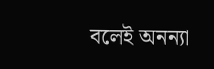বলেই অনন্যা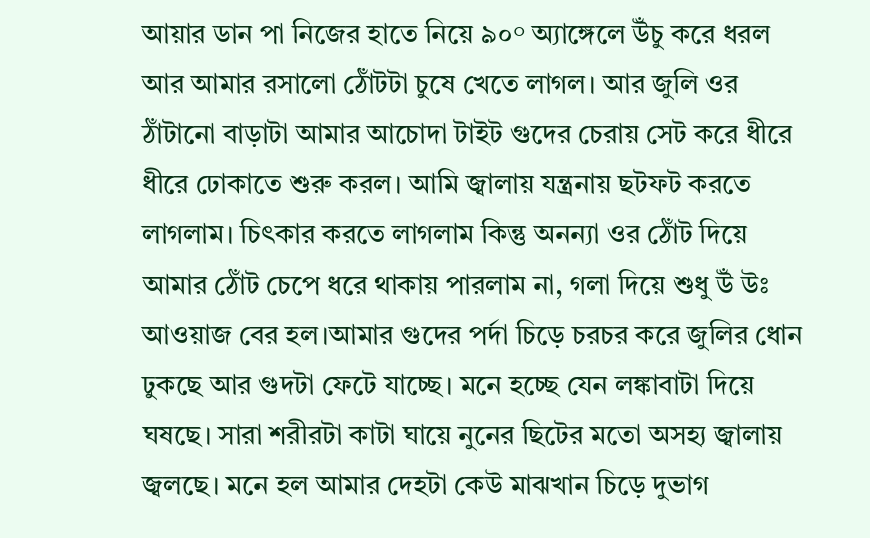আয়ার ডান পা নিজের হাতে নিয়ে ৯০° অ্যাঙ্গেলে উঁচু করে ধরল আর আমার রসালো ঠোঁটটা চুষে খেতে লাগল। আর জুলি ওর ঠাঁটানো বাড়াটা আমার আচোদা টাইট গুদের চেরায় সেট করে ধীরে ধীরে ঢোকাতে শুরু করল। আমি জ্বালায় যন্ত্রনায় ছটফট করতে লাগলাম। চিৎকার করতে লাগলাম কিন্তু অনন্যা ওর ঠোঁট দিয়ে আমার ঠোঁট চেপে ধরে থাকায় পারলাম না, গলা দিয়ে শুধু উঁ উঃ আওয়াজ বের হল।আমার গুদের পর্দা চিড়ে চরচর করে জুলির ধোন ঢুকছে আর গুদটা ফেটে যাচ্ছে। মনে হচ্ছে যেন লঙ্কাবাটা দিয়ে ঘষছে। সারা শরীরটা কাটা ঘায়ে নুনের ছিটের মতো অসহ্য জ্বালায় জ্বলছে। মনে হল আমার দেহটা কেউ মাঝখান চিড়ে দুভাগ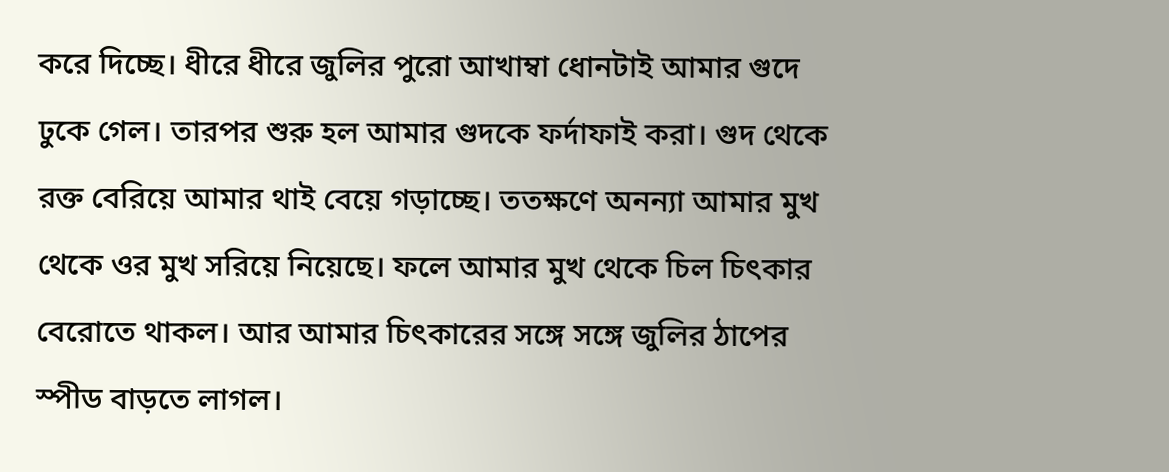করে দিচ্ছে। ধীরে ধীরে জুলির পুরো আখাম্বা ধোনটাই আমার গুদে ঢুকে গেল। তারপর শুরু হল আমার গুদকে ফর্দাফাই করা। গুদ থেকে রক্ত বেরিয়ে আমার থাই বেয়ে গড়াচ্ছে। ততক্ষণে অনন্যা আমার মুখ থেকে ওর মুখ সরিয়ে নিয়েছে। ফলে আমার মুখ থেকে চিল চিৎকার বেরোতে থাকল। আর আমার চিৎকারের সঙ্গে সঙ্গে জুলির ঠাপের স্পীড বাড়তে লাগল।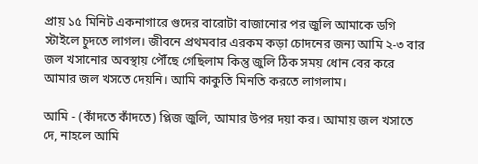প্রায় ১৫ মিনিট একনাগারে গুদের বারোটা বাজানোর পর জুলি আমাকে ডগি স্টাইলে চুদতে লাগল। জীবনে প্রথমবার এরকম কড়া চোদনের জন্য আমি ২-৩ বার জল‌ খসানোর অবস্থায় পৌঁছে গেছিলাম কিন্তু জুলি ঠিক সময় ধোন‌ বের করে আমার জল‌ খসতে দেয়নি। আমি কাকুতি মিনতি করতে লাগলাম।

আমি - (কাঁদতে কাঁদতে) প্লিজ জুলি, আমার উপর দয়া কর। আমায় জল‌ খসাতে দে, নাহলে আমি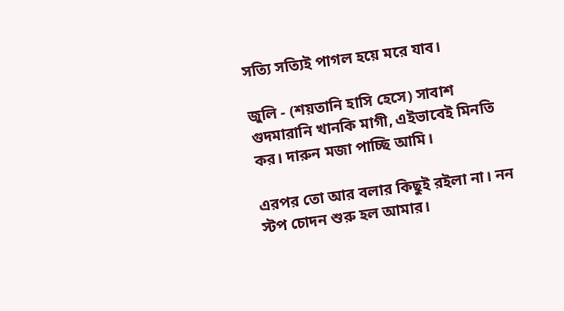সত্যি সত্যিই পাগল হয়ে মরে যাব।

জুলি - (শয়তানি হাসি হেসে) সাবাশ গুদমারানি খানকি মাগী, এইভাবেই মিনতি কর। দারুন মজা পাচ্ছি আমি।

এরপর তো আর বলার কিছুই র‌ইলা না‌। নন স্টপ চোদন শুরু হল আমার।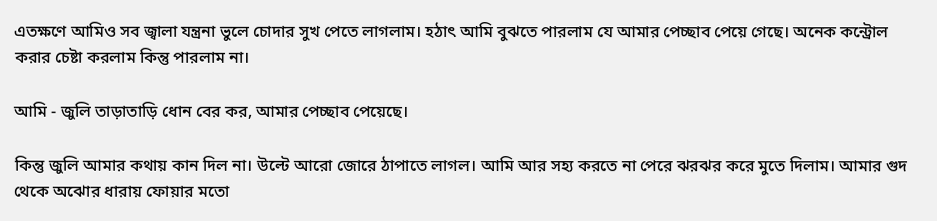এতক্ষণে আমিও সব জ্বালা যন্ত্রনা ভুলে চোদার সুখ পেতে লাগলাম। হঠাৎ আমি বুঝতে পারলাম যে আমার পেচ্ছাব পেয়ে গেছে। অনেক কন্ট্রোল করার চেষ্টা করলাম কিন্তু পারলাম না।

আমি - জুলি তাড়াতাড়ি ধোন বের কর, আমার পেচ্ছাব পেয়েছে।

কিন্তু জুলি আমার কথায় কান দিল না। উল্টে আরো জোরে ঠাপাতে লাগল। আমি আর সহ্য করতে না পেরে ঝরঝর করে মুতে দিলাম। আমার গুদ থেকে অঝোর ধারায় ফোয়ার মতো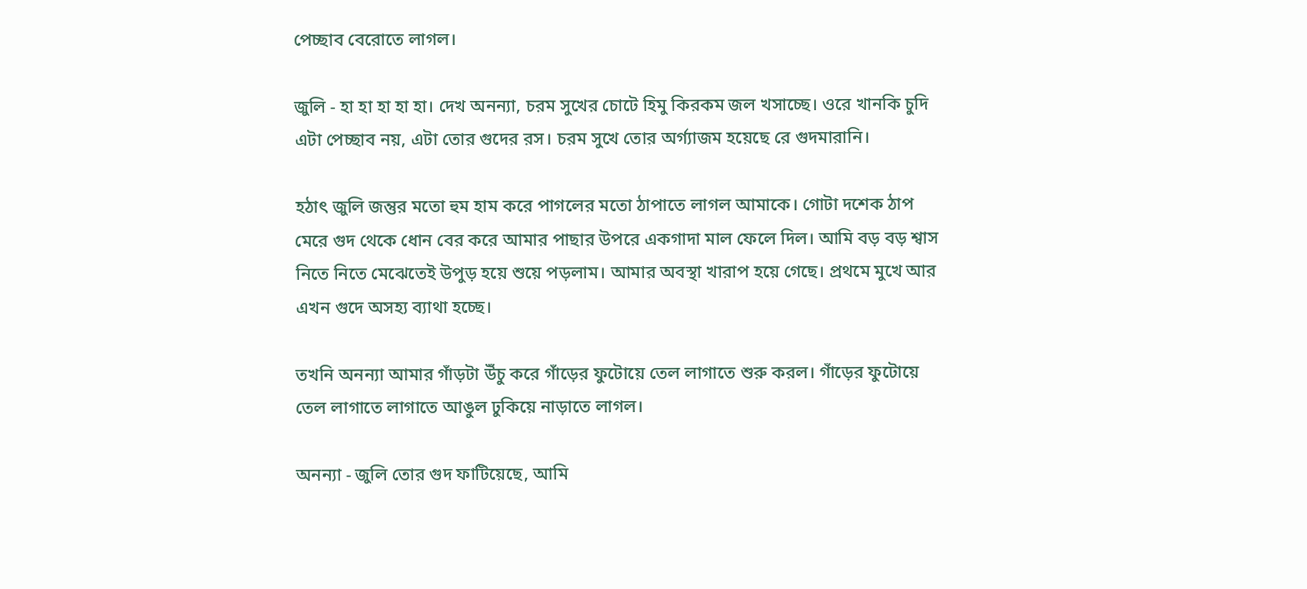পেচ্ছাব বেরোতে লাগল।

জুলি - হা হা হা হা হা। দেখ অনন্যা, চরম সুখের চোটে হিমু কিরকম জল‌ খসাচ্ছে। ওরে খানকি চুদি এটা পেচ্ছাব নয়, এটা তোর গুদের রস। চরম সুখে তোর অর্গ্যাজম হয়েছে রে গুদমারানি।

হঠাৎ জুলি জন্তুর মতো হুম হাম করে পাগলের মতো ঠাপাতে লাগল আমাকে। গোটা দশেক ঠাপ মেরে গুদ থেকে ধোন বের করে আমার পাছার উপরে একগাদা মাল ফেলে দিল। আমি বড়‌‌ বড় শ্বাস নিতে নিতে মেঝেতেই উপুড় হয়ে শুয়ে পড়লাম। আমার অবস্থা খারাপ হয়ে গেছে। প্রথমে মুখে আর এখন গুদে অসহ্য ব্যাথা হচ্ছে।

তখনি অনন্যা আমার গাঁড়টা উঁচু করে গাঁড়ের ফুটোয়ে তেল লাগাতে শুরু করল। গাঁড়ের ফুটোয়ে তেল লাগাতে লাগাতে আঙুল ঢুকিয়ে নাড়াতে লাগল।

অনন‌্যা - জুলি তোর গুদ ফাটিয়েছে, আমি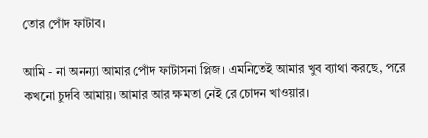তোর পোঁদ ফাটাব।

আমি - না অনন্যা আমার পোঁদ ফাটাসনা প্লিজ। এমনিতেই আমার খুব ব্যাথা করছে, পরে কখনো চুদবি আমায়। আমার আর ক্ষমতা নেই রে চোদন‌ খাওয়ার।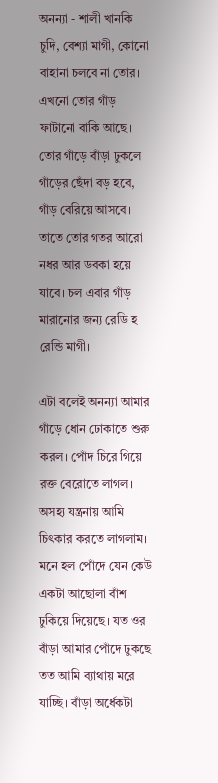অনন্যা - শালী খানকি চুদি, বেশ্যা মাগী, কোনো বাহানা চলবে না তোর। এখনো তোর গাঁড় ফাটানো বাকি আছে। তোর গাঁড়ে বাঁড়া ঢুকলে গাঁড়ের ছেঁদা বড় হবে, গাঁড় বেরিয়ে আসবে। তাতে তোর গতর আরো নধর আর ডবকা হয়ে যাবে। চল এবার গাঁড় মারানোর জন্য রেডি হ রেন্ডি মাগী।

এটা বলেই অনন‌্যা আমার গাঁড়ে ধোন ঢোকাতে শুরু করল। পোঁদ চিরে গিয়ে রক্ত বেরোতে লাগল। অসহ্য যন্ত্রনায় আমি চিৎকার করতে লাগলাম। মনে হল পোঁদে যেন কেউ একটা আছোলা বাঁশ ঢুকিয়ে দিয়েছে। যত ওর‌ বাঁড়া আমার পোঁদে ঢুকছে তত আমি ব্যাথায় মরে যাচ্ছি। বাঁড়া অর্ধেকটা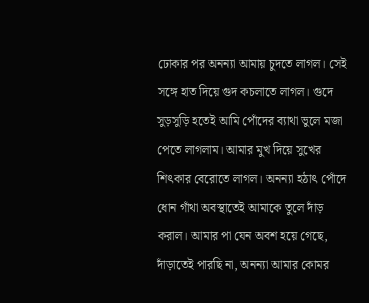ঢোকার পর অনন্যা আমায় চুদতে লাগল। সেই সঙ্গে হাত দিয়ে গুদ কচলাতে লাগল। গুদে সুড়সুড়ি হতেই আমি পোঁদের ব্যাথা ভুলে মজা পেতে লাগলাম। আমার মুখ দিয়ে সুখের শিৎকার বেরোতে লাগল। অনন্যা হঠাৎ পোঁদে ধোন গাঁথা অবস্থাতেই আমাকে তুলে দাঁড় করাল। আমার পা যেন অবশ হয়ে গেছে, দাঁড়াতেই পারছি না, অনন্যা আমার কোমর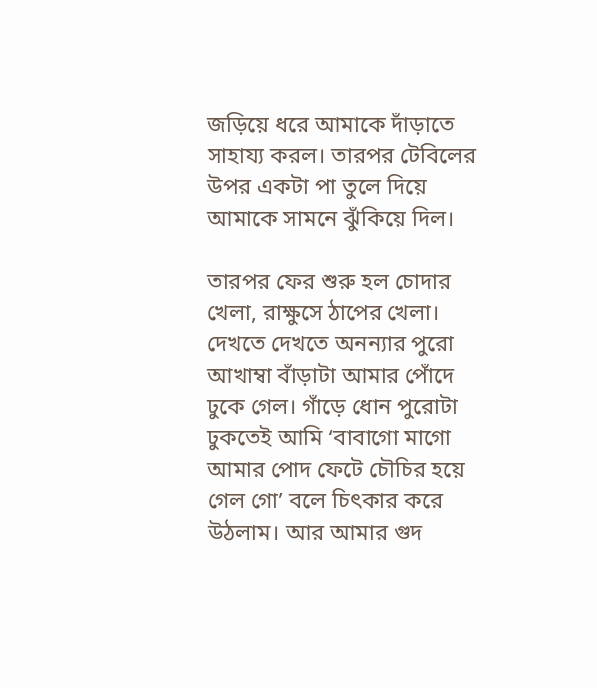জড়িয়ে ধরে আমাকে দাঁড়াতে সাহায্য করল। তারপর টেবিলের উপর একটা পা তুলে দিয়ে আমাকে সামনে ঝুঁকিয়ে দিল।

তারপর ফের শুরু হল চোদার খেলা, রাক্ষুসে ঠাপের খেলা। দেখতে দেখতে অনন্যার পুরো আখাম্বা বাঁড়াটা আমার পোঁদে ঢুকে গেল। গাঁড়ে ধোন পুরোটা ঢুকতেই আমি ‘বাবাগো মাগো আমার পোদ ফেটে চৌচির হয়ে গেল গো’ বলে চিৎকার করে উঠলাম। আর আমার গুদ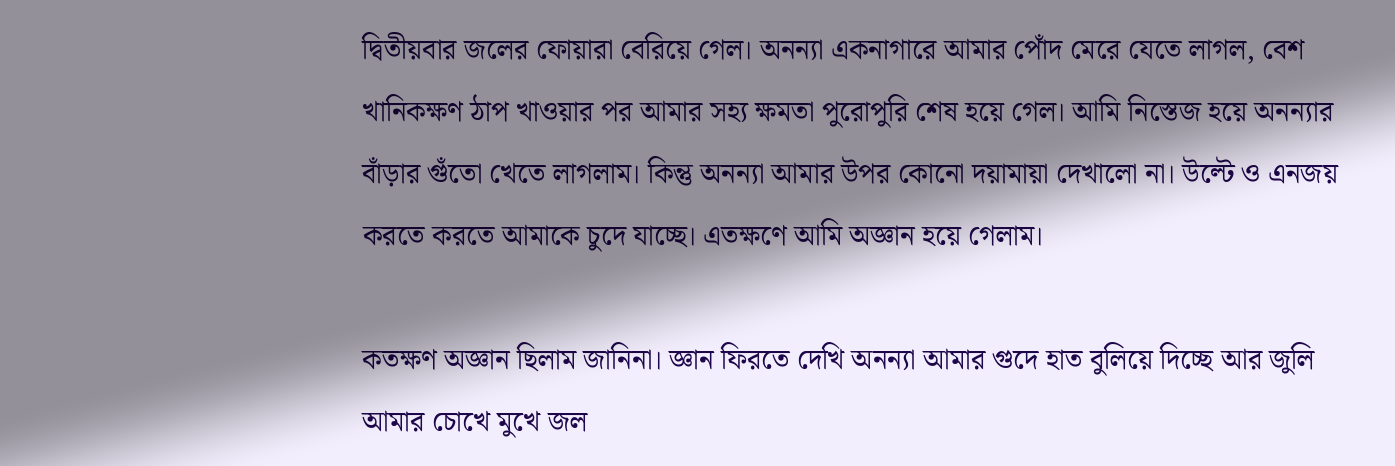দ্বিতীয়বার জলের ফোয়ারা বেরিয়ে গেল। অনন্যা একনাগারে আমার পোঁদ মেরে যেতে লাগল, বেশ খানিকক্ষণ ঠাপ খাওয়ার পর আমার সহ্য ক্ষমতা পুরোপুরি শেষ হয়ে গেল। আমি নিস্তেজ হয়ে অনন্যার বাঁড়ার গুঁতো খেতে লাগলাম। কিন্তু অনন্যা আমার উপর কোনো দয়ামায়া দেখালো না। উল্টে ও এনজয় করতে করতে আমাকে চুদে যাচ্ছে। এতক্ষণে আমি অজ্ঞান হয়ে গেলাম।

কতক্ষণ অজ্ঞান ছিলাম জানিনা। জ্ঞান ফিরতে দেখি অনন্যা আমার গুদে হাত বুলিয়ে দিচ্ছে আর জুলি আমার চোখে মুখে জল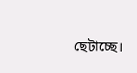ছেটাচ্ছে।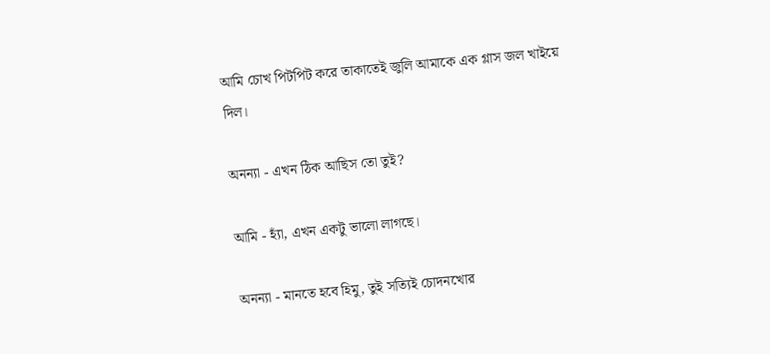আমি চোখ পিটপিট করে তাকাতেই জুলি আমাকে এক গ্লাস জল খাইয়ে দিল।

অনন্যা - এখন ঠিক আছিস তো তুই?

আমি - হ্যাঁ, এখন একটু ভালো লাগছে।

অনন্যা - মানতে হবে হিমু, তুই সত্যিই চোদনখোর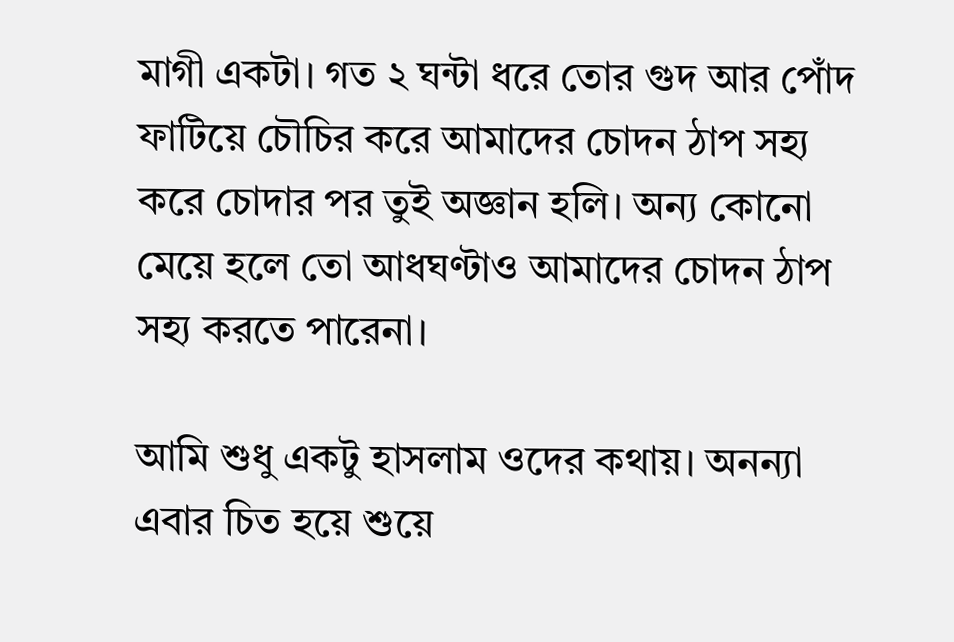মাগী একটা। গত ২ ঘন্টা ধরে তোর গুদ আর পোঁদ ফাটিয়ে চৌচির করে আমাদের চোদন ঠাপ সহ্য করে চোদার পর তুই অজ্ঞান হলি। অন্য কোনো মেয়ে হলে তো আধঘণ্টাও আমাদের চোদন ঠাপ সহ্য করতে পারেনা।

আমি শুধু একটু হাসলাম ওদের কথায়। অনন্যা এবার চিত হয়ে শুয়ে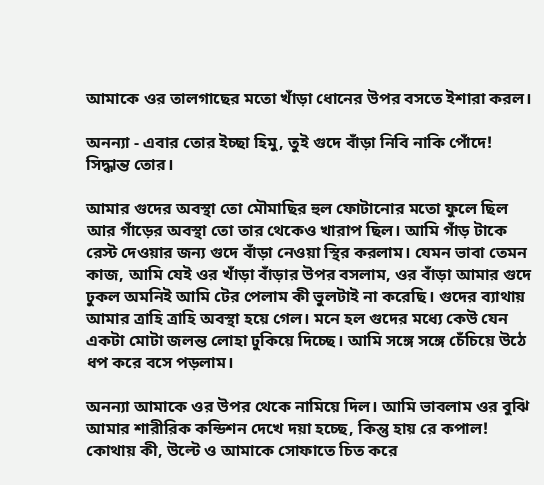আমাকে ওর তালগাছের মতো খাঁড়া ধোনের উপর বসতে ইশারা করল।

অনন্যা - এবার তোর ইচ্ছা হিমু, তুই গুদে বাঁড়া নিবি নাকি পোঁদে! সিদ্ধান্ত তোর।

আমার গুদের অবস্থা তো মৌমাছির হুল ফোটানোর মতো ফুলে ছিল আর গাঁড়ের অবস্থা তো তার থেকেও খারাপ ছিল। আমি গাঁড় টাকে রেস্ট দেওয়ার জন্য গুদে বাঁড়া নেওয়া স্থির করলাম। যেমন ভাবা তেমন কাজ, আমি যেই ওর খাঁড়া বাঁড়ার উপর বসলাম, ওর বাঁড়া আমার গুদে ঢুকল অমনি‌ই আমি টের পেলাম কী ভুলটাই না করেছি। গুদের ব্যাথায় আমার ত্রাহি ত্রাহি অবস্থা হয়ে গেল। মনে হল গুদের মধ্যে কেউ যেন একটা মোটা জলন্ত লোহা ঢুকিয়ে দিচ্ছে। আমি সঙ্গে সঙ্গে চেঁচিয়ে উঠে ধপ করে বসে পড়লাম।

অনন্যা আমাকে ওর উপর থেকে নামিয়ে দিল। আমি ভাবলাম ওর বুঝি আমার শারীরিক কন্ডিশন দেখে দয়া হচ্ছে, কিন্তু হায় রে কপাল! কোথায় কী, উল্টে ও আমাকে সোফাতে চিত করে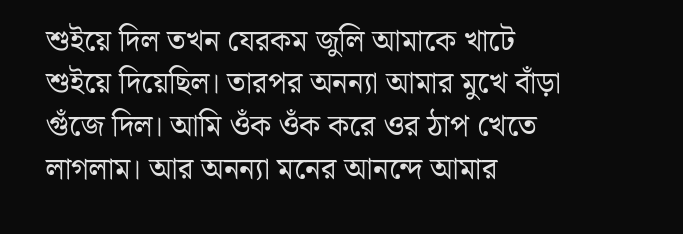শুইয়ে দিল তখন যেরকম জুলি আমাকে খাটে শুইয়ে দিয়েছিল। তারপর অনন্যা আমার মুখে বাঁড়া গুঁজে দিল। আমি ওঁক ওঁক করে ওর ঠাপ খেতে লাগলাম। আর অনন্যা মনের আনন্দে আমার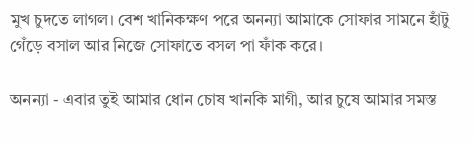মুখ চুদতে লাগল। বেশ খানিকক্ষণ পরে অনন্যা আমাকে সোফার সামনে হাঁটু গেঁড়ে বসাল আর নিজে সোফাতে বসল পা ফাঁক করে।

অনন্যা - এবার তুই আমার ধোন চোষ খানকি মাগী, আর চুষে আমার সমস্ত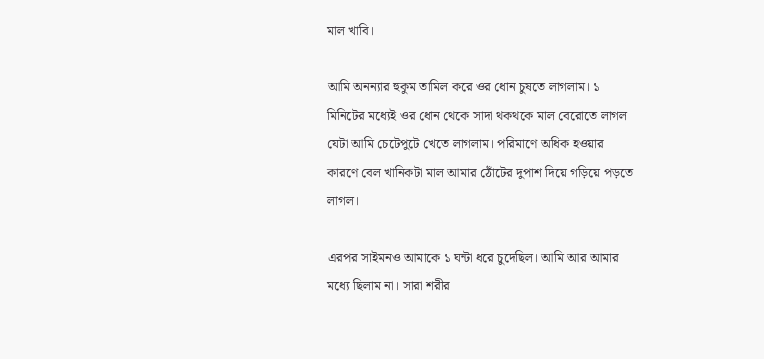মাল খাবি।

আমি অনন্যার হুকুম তামিল করে ওর ধোন চুষতে লাগলাম। ১ মিনিটের মধ্যেই ওর ধোন থেকে সাদা থকথকে মাল বেরোতে লাগল যেটা আমি চেটেপুটে খেতে লাগলাম। পরিমাণে অধিক হ‌ওয়ার কারণে বেল খানিকটা মাল আমার ঠোঁটের দুপাশ দিয়ে গড়িয়ে পড়তে লাগল।

এরপর সাইমন‌ও আমাকে ১ ঘন্টা ধরে চুদেছিল। আমি আর আমার মধ্যে ছিলাম না। সারা শরীর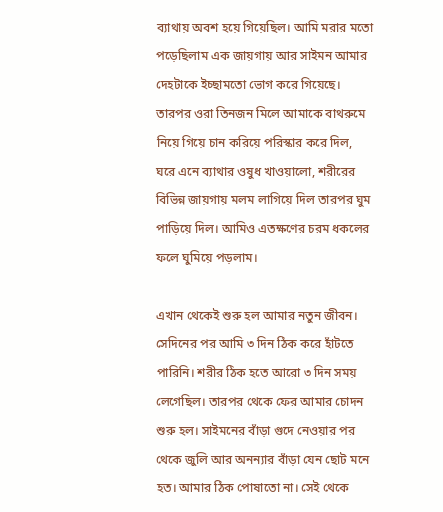ব্যাথায় অবশ হয়ে গিয়েছিল। আমি মরার মতো পড়েছিলাম এক জায়গায় আর সাইমন আমার দেহটাকে ইচ্ছামতো ভোগ করে গিয়েছে। তারপর ওরা তিনজন মিলে আমাকে বাথরুমে নিয়ে গিয়ে চান করিয়ে পরিস্কার করে দিল, ঘরে এনে ব্যাথার ওষুধ খাওয়ালো, শরীরের বিভিন্ন জায়গায় মলম লাগিয়ে দিল তারপর ঘুম পাড়িয়ে দিল। আমিও এতক্ষণের চরম ধকলের ফলে ঘুমিয়ে পড়লাম।

এখান থেকেই শুরু হল আমার নতুন জীবন। সেদিনের পর আমি ৩ দিন ঠিক করে হাঁটতে পারিনি। শরীর ঠিক হতে আরো ৩ দিন সময় লেগেছিল। তারপর থেকে ফের আমার চোদন শুরু হল। সাইমনের বাঁড়া গুদে নেওয়ার পর থেকে জুলি আর অনন্যার বাঁড়া যেন ছোট মনে হত। আমার ঠিক পোষাত‌ো না। সেই থেকে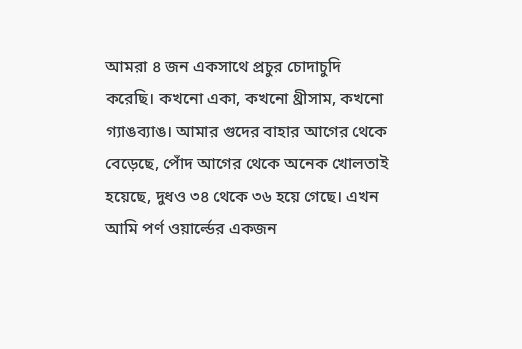আমরা ৪ জন একসাথে প্রচুর চোদাচুদি করেছি। কখনো একা, কখনো থ্রীসাম, কখনো গ্যাঙব্যাঙ। আমার গুদের বাহার আগের থেকে বেড়েছে, পোঁদ আগের থেকে অনেক খোলতাই হয়েছে, দুধ‌ও ৩৪ থেকে ৩৬ হয়ে গেছে। এখন আমি পর্ণ ওয়ার্ল্ডের একজন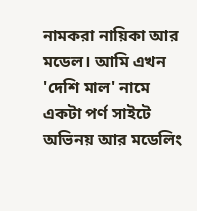নামকরা নায়িকা আর মডেল। আমি এখন 'দেশি মাল' নামে একটা পর্ণ সাইটে অভিনয় আর মডেলিং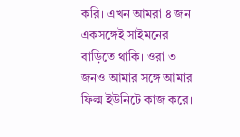করি। এখন আমরা ৪ জন একসঙ্গেই সাইমনের বাড়িতে থাকি। ওরা ৩ জন‌ও আমার সঙ্গে আমার ফিল্ম ইউনিটে কাজ করে।